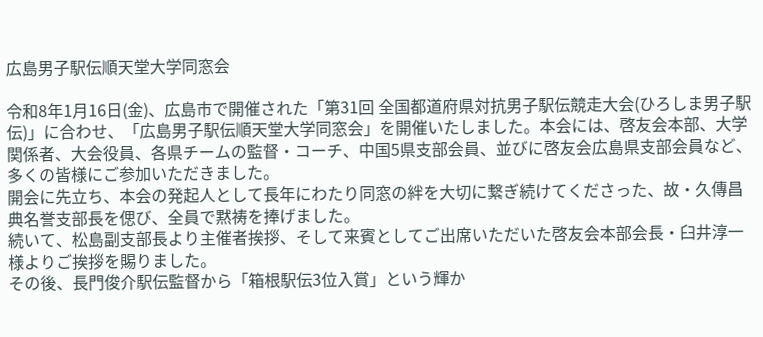広島男子駅伝順天堂大学同窓会

令和8年1月16日(金)、広島市で開催された「第31回 全国都道府県対抗男子駅伝競走大会(ひろしま男子駅伝)」に合わせ、「広島男子駅伝順天堂大学同窓会」を開催いたしました。本会には、啓友会本部、大学関係者、大会役員、各県チームの監督・コーチ、中国5県支部会員、並びに啓友会広島県支部会員など、多くの皆様にご参加いただきました。
開会に先立ち、本会の発起人として長年にわたり同窓の絆を大切に繋ぎ続けてくださった、故・久傳昌典名誉支部長を偲び、全員で黙祷を捧げました。
続いて、松島副支部長より主催者挨拶、そして来賓としてご出席いただいた啓友会本部会長・臼井淳一様よりご挨拶を賜りました。
その後、長門俊介駅伝監督から「箱根駅伝3位入賞」という輝か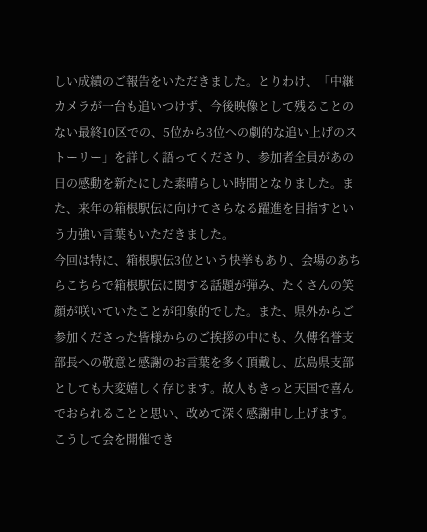しい成績のご報告をいただきました。とりわけ、「中継カメラが一台も追いつけず、今後映像として残ることのない最終10区での、5位から3位への劇的な追い上げのストーリー」を詳しく語ってくださり、参加者全員があの日の感動を新たにした素晴らしい時間となりました。また、来年の箱根駅伝に向けてさらなる躍進を目指すという力強い言葉もいただきました。
今回は特に、箱根駅伝3位という快挙もあり、会場のあちらこちらで箱根駅伝に関する話題が弾み、たくさんの笑顔が咲いていたことが印象的でした。また、県外からご参加くださった皆様からのご挨拶の中にも、久傳名誉支部長への敬意と感謝のお言葉を多く頂戴し、広島県支部としても大変嬉しく存じます。故人もきっと天国で喜んでおられることと思い、改めて深く感謝申し上げます。
こうして会を開催でき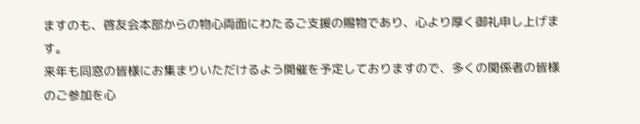ますのも、啓友会本部からの物心両面にわたるご支援の賜物であり、心より厚く御礼申し上げます。
来年も同窓の皆様にお集まりいただけるよう開催を予定しておりますので、多くの関係者の皆様のご参加を心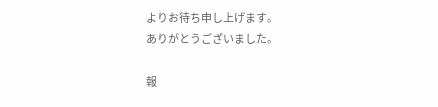よりお待ち申し上げます。
ありがとうございました。

報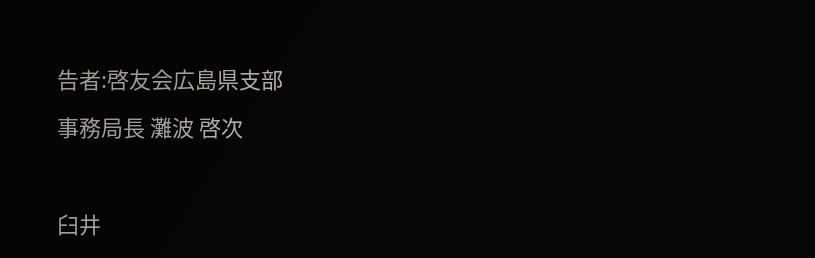告者:啓友会広島県支部

事務局長 灘波 啓次



臼井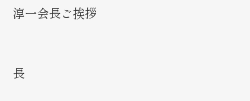淳一会長ご挨拶



長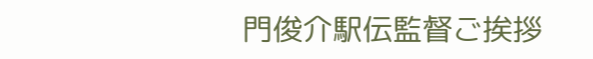門俊介駅伝監督ご挨拶